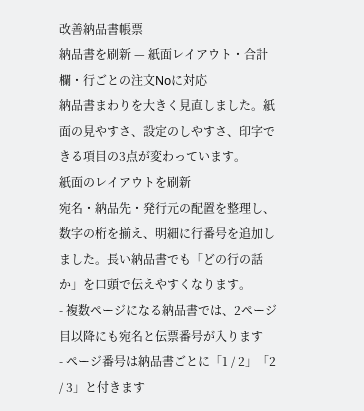改善納品書帳票
納品書を刷新 — 紙面レイアウト・合計欄・行ごとの注文Noに対応
納品書まわりを大きく見直しました。紙面の見やすさ、設定のしやすさ、印字できる項目の3点が変わっています。
紙面のレイアウトを刷新
宛名・納品先・発行元の配置を整理し、数字の桁を揃え、明細に行番号を追加しました。長い納品書でも「どの行の話か」を口頭で伝えやすくなります。
- 複数ページになる納品書では、2ページ目以降にも宛名と伝票番号が入ります
- ページ番号は納品書ごとに「1 / 2」「2 / 3」と付きます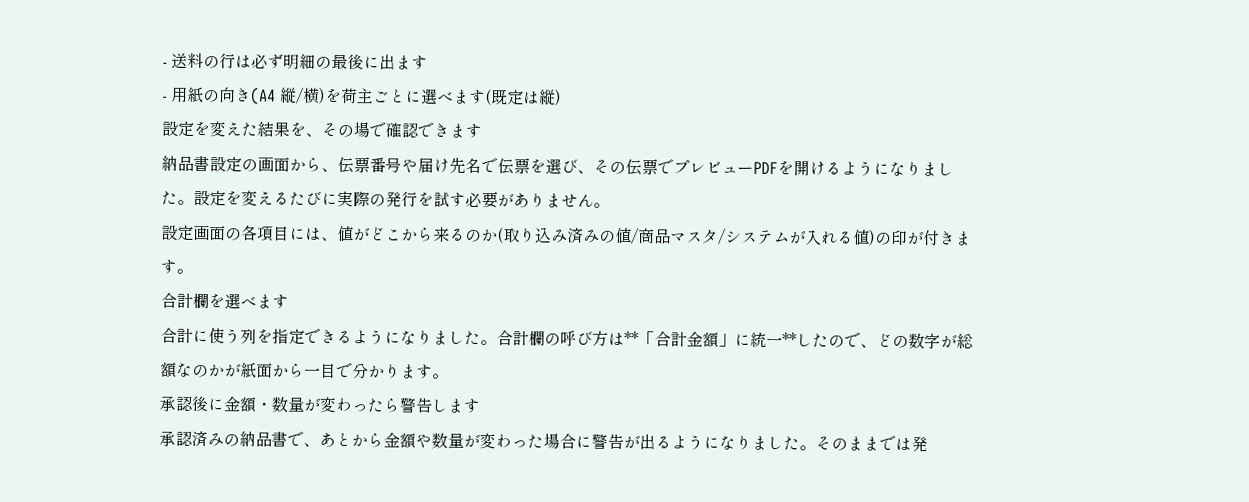- 送料の行は必ず明細の最後に出ます
- 用紙の向き(A4 縦/横)を荷主ごとに選べます(既定は縦)
設定を変えた結果を、その場で確認できます
納品書設定の画面から、伝票番号や届け先名で伝票を選び、その伝票でプレビューPDFを開けるようになりました。設定を変えるたびに実際の発行を試す必要がありません。
設定画面の各項目には、値がどこから来るのか(取り込み済みの値/商品マスタ/システムが入れる値)の印が付きます。
合計欄を選べます
合計に使う列を指定できるようになりました。合計欄の呼び方は**「合計金額」に統一**したので、どの数字が総額なのかが紙面から一目で分かります。
承認後に金額・数量が変わったら警告します
承認済みの納品書で、あとから金額や数量が変わった場合に警告が出るようになりました。そのままでは発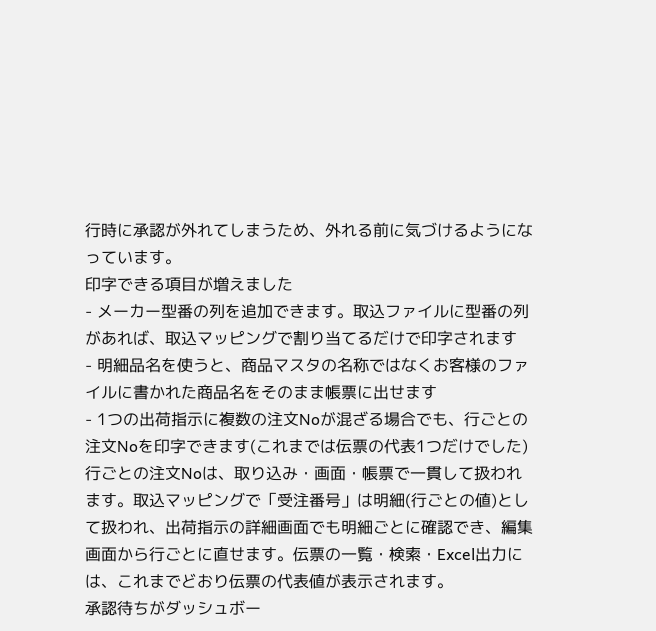行時に承認が外れてしまうため、外れる前に気づけるようになっています。
印字できる項目が増えました
- メーカー型番の列を追加できます。取込ファイルに型番の列があれば、取込マッピングで割り当てるだけで印字されます
- 明細品名を使うと、商品マスタの名称ではなくお客様のファイルに書かれた商品名をそのまま帳票に出せます
- 1つの出荷指示に複数の注文Noが混ざる場合でも、行ごとの注文Noを印字できます(これまでは伝票の代表1つだけでした)
行ごとの注文Noは、取り込み・画面・帳票で一貫して扱われます。取込マッピングで「受注番号」は明細(行ごとの値)として扱われ、出荷指示の詳細画面でも明細ごとに確認でき、編集画面から行ごとに直せます。伝票の一覧・検索・Excel出力には、これまでどおり伝票の代表値が表示されます。
承認待ちがダッシュボー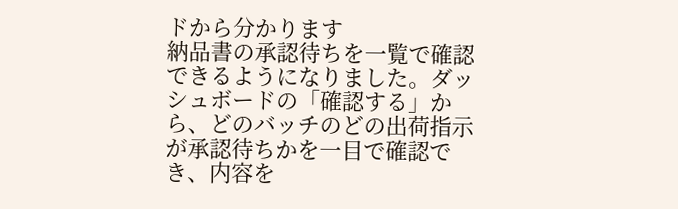ドから分かります
納品書の承認待ちを一覧で確認できるようになりました。ダッシュボードの「確認する」から、どのバッチのどの出荷指示が承認待ちかを一目で確認でき、内容を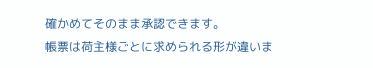確かめてそのまま承認できます。
帳票は荷主様ごとに求められる形が違いま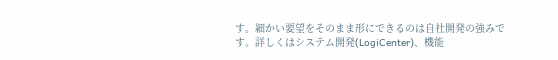す。細かい要望をそのまま形にできるのは自社開発の強みです。詳しくはシステム開発(LogiCenter)、機能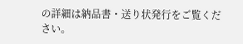の詳細は納品書・送り状発行をご覧ください。